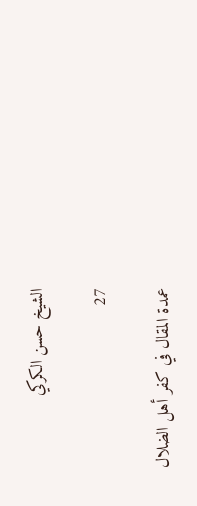الشيخ حسن الكركي

27

عمدة المقال في كفر أهل الضلال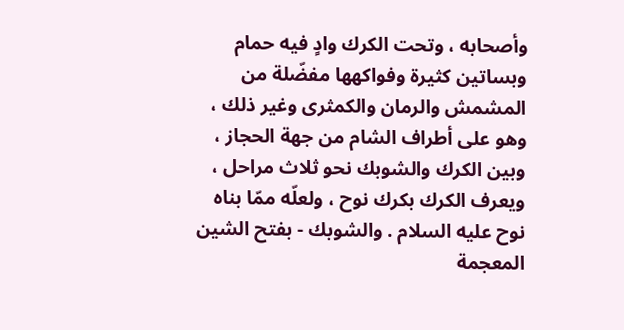وأصحابه ، وتحت الكرك وادٍ فيه حمام وبساتين كثيرة وفواكهها مفضّلة من المشمش والرمان والكمثرى وغير ذلك ، وهو على أطراف الشام من جهة الحجاز ، وبين الكرك والشوبك نحو ثلاث مراحل ، ويعرف الكرك بكرك نوح ، ولعلّه ممّا بناه نوح عليه السلام . والشوبك - بفتح الشين المعجمة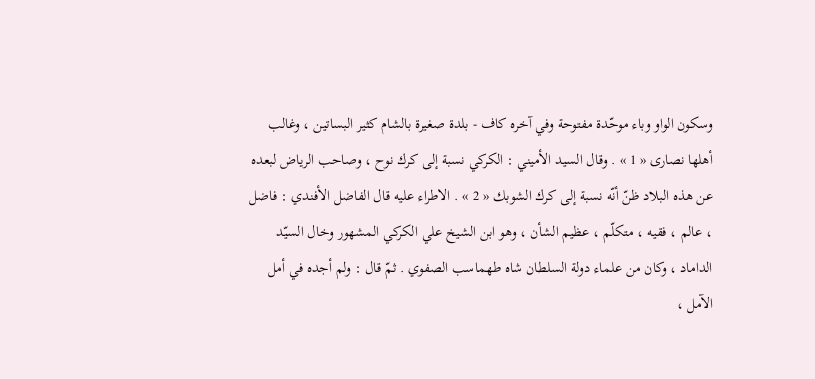وسكون الواو وباء موحّدة مفتوحة وفي آخره كاف - بلدة صغيرة بالشام كثير البساتين ، وغالب أهلها نصارى « 1 » . وقال السيد الأميني : الكركي نسبة إلى كرك نوح ، وصاحب الرياض لبعده عن هذه البلاد ظنّ أنّه نسبة إلى كرك الشوبك « 2 » . الاطراء عليه قال الفاضل الأفندي : فاضل ، عالم ، فقيه ، متكلّم ، عظيم الشأن ، وهو ابن الشيخ علي الكركي المشهور وخال السيّد الداماد ، وكان من علماء دولة السلطان شاه طهماسب الصفوي . ثمّ قال : ولم أجده في أمل الآمل ،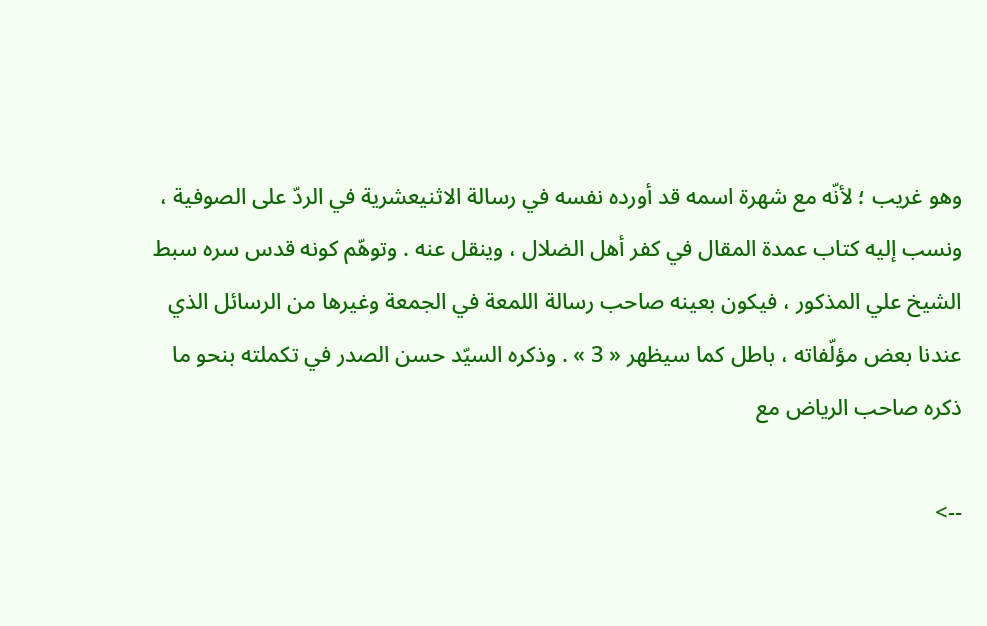وهو غريب ؛ لأنّه مع شهرة اسمه قد أورده نفسه في رسالة الاثنيعشرية في الردّ على الصوفية ، ونسب إليه كتاب عمدة المقال في كفر أهل الضلال ، وينقل عنه . وتوهّم كونه قدس سره سبط الشيخ علي المذكور ، فيكون بعينه صاحب رسالة اللمعة في الجمعة وغيرها من الرسائل الذي عندنا بعض مؤلّفاته ، باطل كما سيظهر « 3 » . وذكره السيّد حسن الصدر في تكملته بنحو ما ذكره صاحب الرياض مع

-->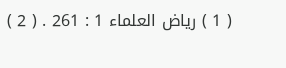( 1 ) رياض العلماء 1 : 261 . ( 2 )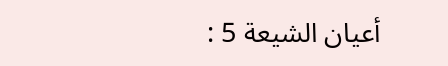أعيان الشيعة 5 :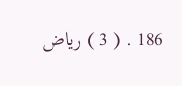186 . ( 3 ) رياض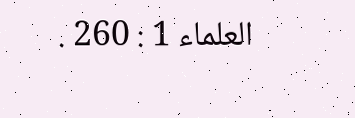العلماء 1 : 260 .